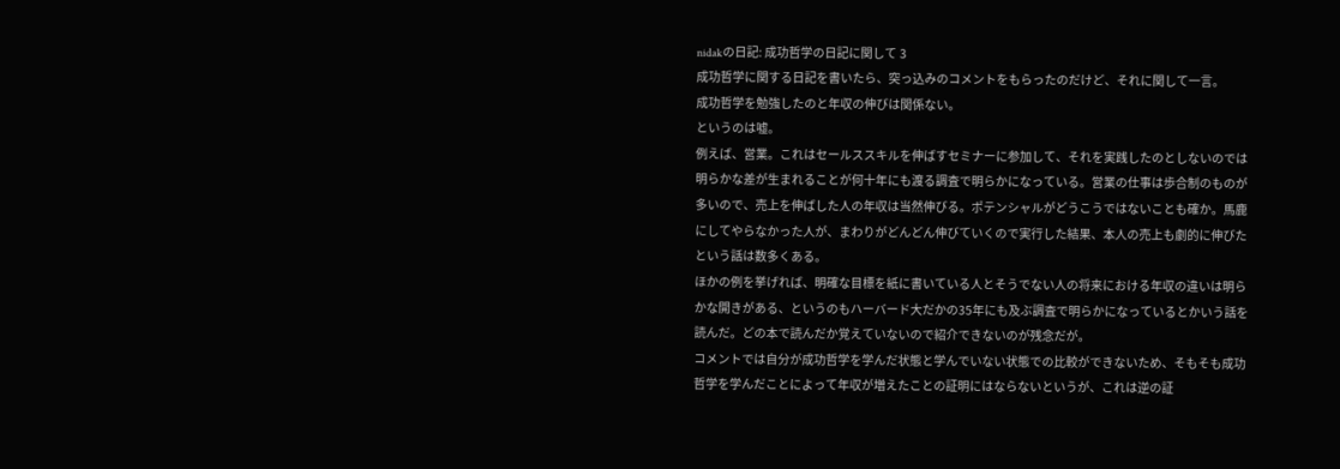nidakの日記: 成功哲学の日記に関して 3
成功哲学に関する日記を書いたら、突っ込みのコメントをもらったのだけど、それに関して一言。
成功哲学を勉強したのと年収の伸びは関係ない。
というのは嘘。
例えば、営業。これはセールススキルを伸ばすセミナーに参加して、それを実践したのとしないのでは明らかな差が生まれることが何十年にも渡る調査で明らかになっている。営業の仕事は歩合制のものが多いので、売上を伸ばした人の年収は当然伸びる。ポテンシャルがどうこうではないことも確か。馬鹿にしてやらなかった人が、まわりがどんどん伸びていくので実行した結果、本人の売上も劇的に伸びたという話は数多くある。
ほかの例を挙げれば、明確な目標を紙に書いている人とそうでない人の将来における年収の違いは明らかな開きがある、というのもハーバード大だかの35年にも及ぶ調査で明らかになっているとかいう話を読んだ。どの本で読んだか覚えていないので紹介できないのが残念だが。
コメントでは自分が成功哲学を学んだ状態と学んでいない状態での比較ができないため、そもそも成功哲学を学んだことによって年収が増えたことの証明にはならないというが、これは逆の証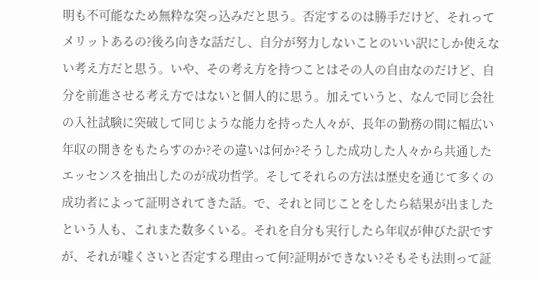明も不可能なため無粋な突っ込みだと思う。否定するのは勝手だけど、それってメリットあるの?後ろ向きな話だし、自分が努力しないことのいい訳にしか使えない考え方だと思う。いや、その考え方を持つことはその人の自由なのだけど、自分を前進させる考え方ではないと個人的に思う。加えていうと、なんで同じ会社の入社試験に突破して同じような能力を持った人々が、長年の勤務の間に幅広い年収の開きをもたらすのか?その違いは何か?そうした成功した人々から共通したエッセンスを抽出したのが成功哲学。そしてそれらの方法は歴史を通じて多くの成功者によって証明されてきた話。で、それと同じことをしたら結果が出ましたという人も、これまた数多くいる。それを自分も実行したら年収が伸びた訳ですが、それが嘘くさいと否定する理由って何?証明ができない?そもそも法則って証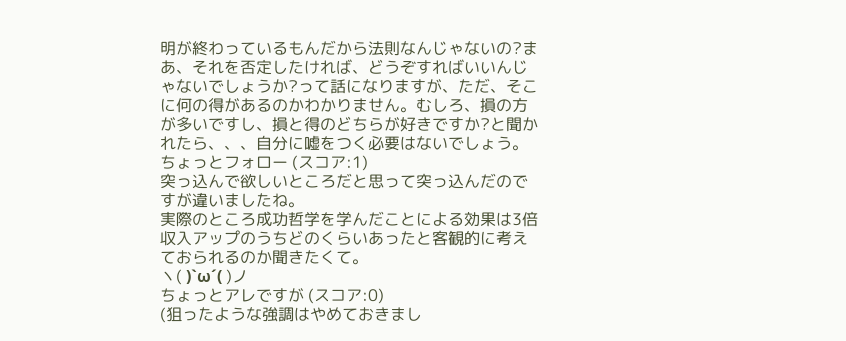明が終わっているもんだから法則なんじゃないの?まあ、それを否定したければ、どうぞすればいいんじゃないでしょうか?って話になりますが、ただ、そこに何の得があるのかわかりません。むしろ、損の方が多いですし、損と得のどちらが好きですか?と聞かれたら、、、自分に嘘をつく必要はないでしょう。
ちょっとフォロー (スコア:1)
突っ込んで欲しいところだと思って突っ込んだのですが違いましたね。
実際のところ成功哲学を学んだことによる効果は3倍収入アップのうちどのくらいあったと客観的に考えておられるのか聞きたくて。
ヽ( )`ω´( )ノ
ちょっとアレですが (スコア:0)
(狙ったような強調はやめておきまし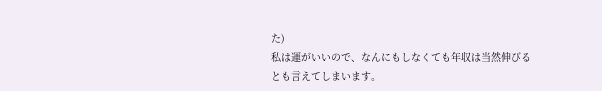た)
私は運がいいので、なんにもしなくても年収は当然伸びる
とも言えてしまいます。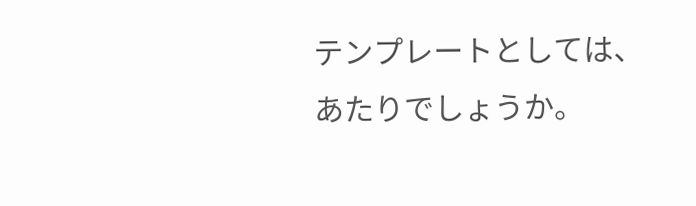テンプレートとしては、
あたりでしょうか。